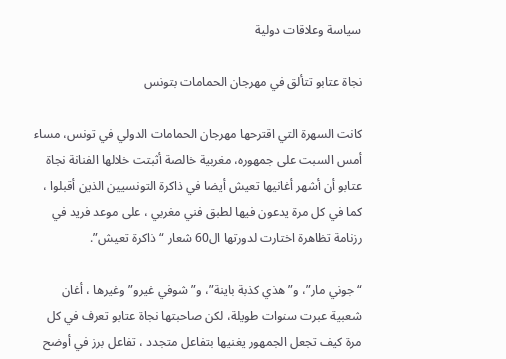سياسة وعلاقات دولية

نجاة عتابو تتألق في مهرجان الحمامات بتونس

كانت السهرة التي اقترحها مهرجان الحمامات الدولي في تونس، مساء أمس السبت على جمهوره، مغربية خالصة أثبتت خلالها الفنانة نجاة عتابو أن أشهر أغانيها تعيش أيضا في ذاكرة التونسيين الذين أقبلوا ، كما في كل مرة يدعون فيها لطبق فني مغربي ، على موعد فريد في رزنامة تظاهرة اختارت لدورتها ال60 شعار “ذاكرة تعيش”.

“جوني مار”، و”هذي كذبة باينة”، و” شوفي غيرو” وغيرها ، أغان شعبية عبرت سنوات طويلة، لكن صاحبتها نجاة عتابو تعرف في كل مرة كيف تجعل الجمهور يغنيها بتفاعل متجدد ، تفاعل برز في أوضح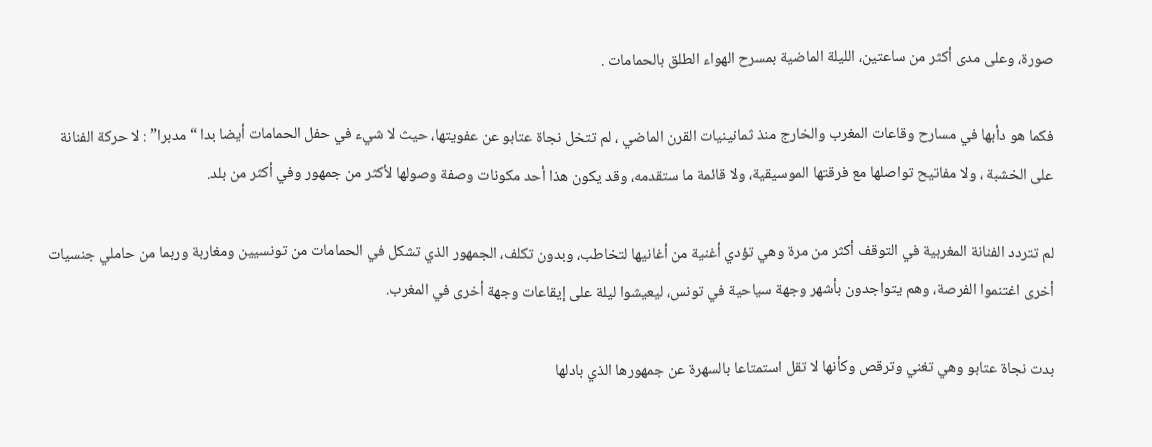صورة، وعلى مدى أكثر من ساعتين، الليلة الماضية بمسرح الهواء الطلق بالحمامات .

فكما هو دأبها في مسارح وقاعات المغرب والخارج منذ ثمانينيات القرن الماضي ، لم تتخل نجاة عتابو عن عفويتها، حيث لا شيء في حفل الحمامات أيضا بدا “مدبرا” : لا حركة الفنانة على الخشبة ، ولا مفاتيح تواصلها مع فرقتها الموسيقية، ولا قائمة ما ستقدمه، وقد يكون هذا أحد مكونات وصفة وصولها لأكثر من جمهور وفي أكثر من بلد.

لم تتردد الفنانة المغربية في التوقف أكثر من مرة وهي تؤدي أغنية من أغانيها لتخاطب، وبدون تكلف، الجمهور الذي تشكل في الحمامات من تونسيين ومغاربة وربما من حاملي جنسيات أخرى اغتنموا الفرصة، وهم يتواجدون بأشهر وجهة سياحية في تونس، ليعيشوا ليلة على إيقاعات وجهة أخرى في المغرب.

بدت نجاة عتابو وهي تغني وترقص وكأنها لا تقل استمتاعا بالسهرة عن جمهورها الذي بادلها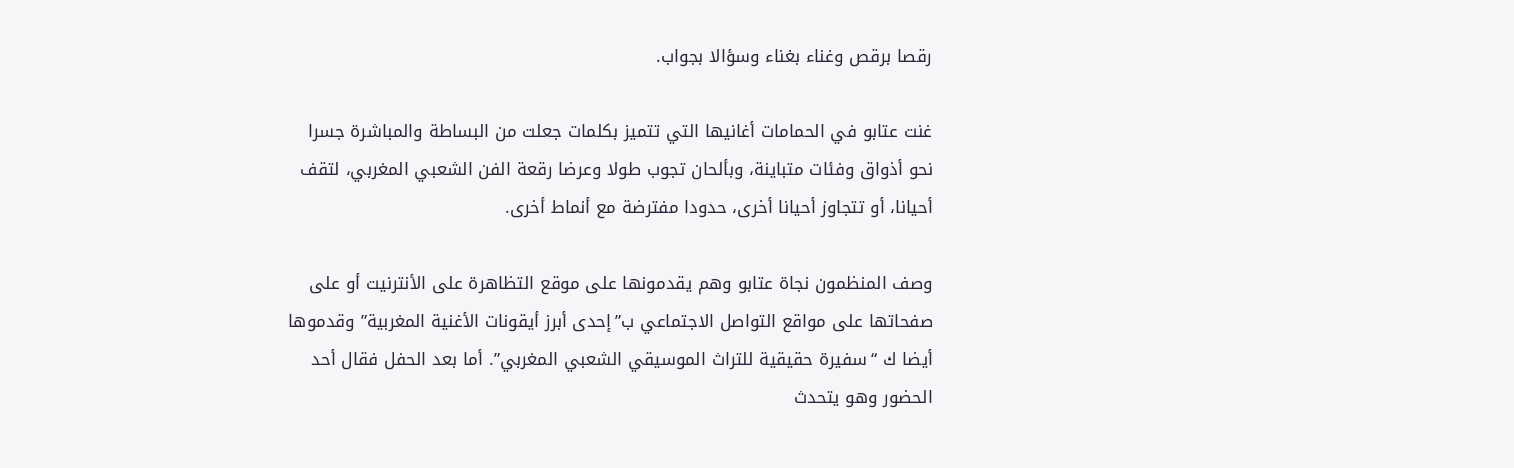رقصا برقص وغناء بغناء وسؤالا بجواب.

غنت عتابو في الحمامات أغانيها التي تتميز بكلمات جعلت من البساطة والمباشرة جسرا نحو أذواق وفئات متباينة، وبألحان تجوب طولا وعرضا رقعة الفن الشعبي المغربي، لتقف أحيانا، أو تتجاوز أحيانا أخرى، حدودا مفترضة مع أنماط أخرى.

وصف المنظمون نجاة عتابو وهم يقدمونها على موقع التظاهرة على الأنترنيت أو على صفحاتها على مواقع التواصل الاجتماعي ب”إحدى أبرز أيقونات الأغنية المغربية” وقدموها أيضا ك “سفيرة حقيقية للتراث الموسيقي الشعبي المغربي”. أما بعد الحفل فقال أحد الحضور وهو يتحدث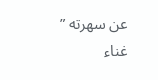عن سهرته ” غناء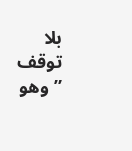بلا توقف ” وهو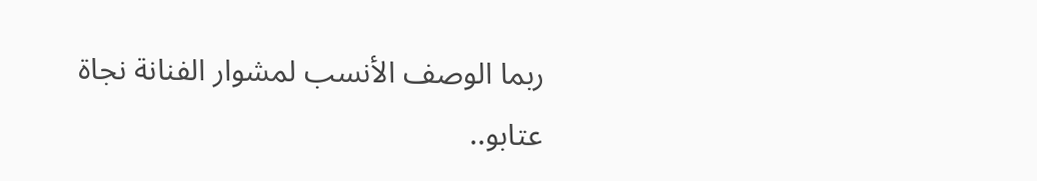ربما الوصف الأنسب لمشوار الفنانة نجاة عتابو..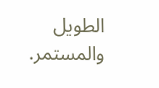الطويل والمستمر.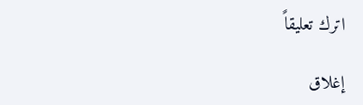اترك تعليقاً

إغلاق